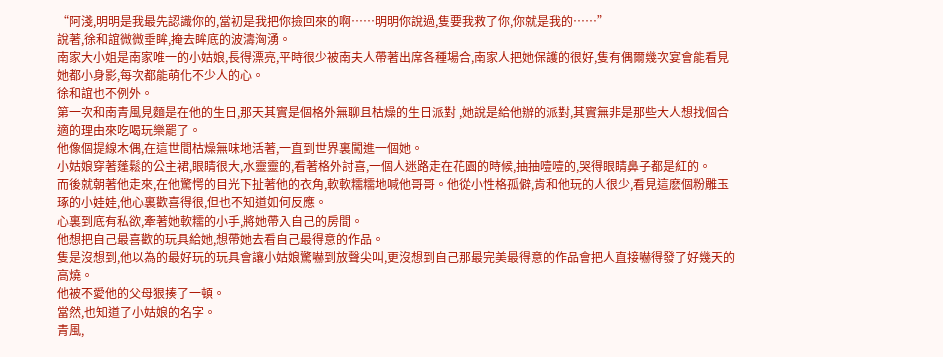“阿淺,明明是我最先認識你的,當初是我把你撿回來的啊……明明你說過,隻要我救了你,你就是我的……”
說著,徐和誼微微垂眸,掩去眸底的波濤洶湧。
南家大小姐是南家唯一的小姑娘,長得漂亮,平時很少被南夫人帶著出席各種場合,南家人把她保護的很好,隻有偶爾幾次宴會能看見她都小身影,每次都能萌化不少人的心。
徐和誼也不例外。
第一次和南青風見麵是在他的生日,那天其實是個格外無聊且枯燥的生日派對 ,她說是給他辦的派對,其實無非是那些大人想找個合適的理由來吃喝玩樂罷了。
他像個提線木偶,在這世間枯燥無味地活著,一直到世界裏闖進一個她。
小姑娘穿著蓬鬆的公主裙,眼睛很大,水靈靈的,看著格外討喜,一個人迷路走在花園的時候,抽抽噎噎的,哭得眼睛鼻子都是紅的。
而後就朝著他走來,在他驚愕的目光下扯著他的衣角,軟軟糯糯地喊他哥哥。他從小性格孤僻,肯和他玩的人很少,看見這麽個粉雕玉琢的小娃娃,他心裏歡喜得很,但也不知道如何反應。
心裏到底有私欲,牽著她軟糯的小手,將她帶入自己的房間。
他想把自己最喜歡的玩具給她,想帶她去看自己最得意的作品。
隻是沒想到,他以為的最好玩的玩具會讓小姑娘驚嚇到放聲尖叫,更沒想到自己那最完美最得意的作品會把人直接嚇得發了好幾天的高燒。
他被不愛他的父母狠揍了一頓。
當然,也知道了小姑娘的名字。
青風,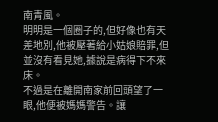南青風。
明明是一個圈子的,但好像也有天差地別,他被壓著給小姑娘賠罪,但並沒有看見她,據說是病得下不來床。
不過是在離開南家前回頭望了一眼,他便被媽媽警告。讓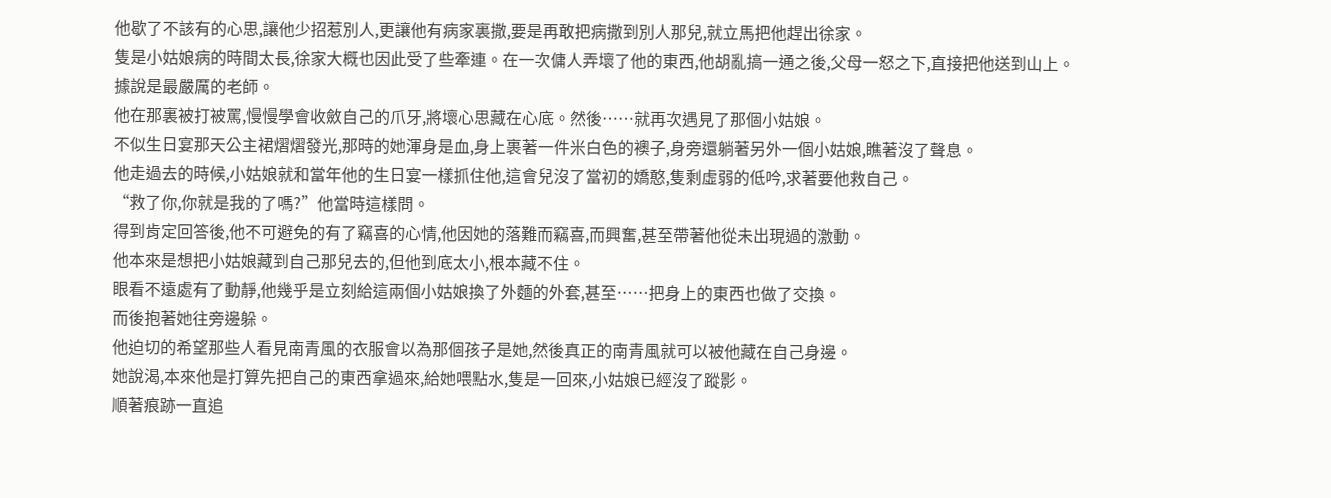他歇了不該有的心思,讓他少招惹別人,更讓他有病家裏撒,要是再敢把病撒到別人那兒,就立馬把他趕出徐家。
隻是小姑娘病的時間太長,徐家大概也因此受了些牽連。在一次傭人弄壞了他的東西,他胡亂搞一通之後,父母一怒之下,直接把他送到山上。
據說是最嚴厲的老師。
他在那裏被打被罵,慢慢學會收斂自己的爪牙,將壞心思藏在心底。然後……就再次遇見了那個小姑娘。
不似生日宴那天公主裙熠熠發光,那時的她渾身是血,身上裹著一件米白色的襖子,身旁還躺著另外一個小姑娘,瞧著沒了聲息。
他走過去的時候,小姑娘就和當年他的生日宴一樣抓住他,這會兒沒了當初的嬌憨,隻剩虛弱的低吟,求著要他救自己。
“救了你,你就是我的了嗎?”他當時這樣問。
得到肯定回答後,他不可避免的有了竊喜的心情,他因她的落難而竊喜,而興奮,甚至帶著他從未出現過的激動。
他本來是想把小姑娘藏到自己那兒去的,但他到底太小,根本藏不住。
眼看不遠處有了動靜,他幾乎是立刻給這兩個小姑娘換了外麵的外套,甚至……把身上的東西也做了交換。
而後抱著她往旁邊躲。
他迫切的希望那些人看見南青風的衣服會以為那個孩子是她,然後真正的南青風就可以被他藏在自己身邊。
她說渴,本來他是打算先把自己的東西拿過來,給她喂點水,隻是一回來,小姑娘已經沒了蹤影。
順著痕跡一直追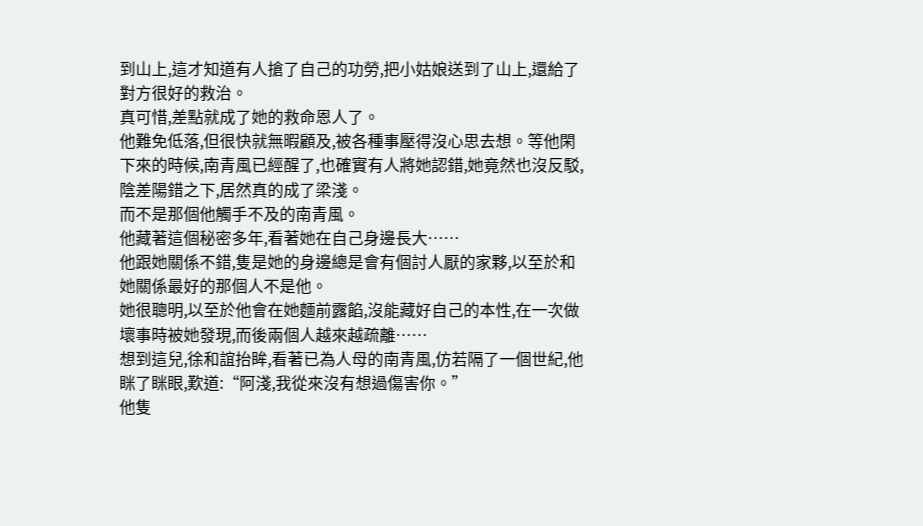到山上,這才知道有人搶了自己的功勞,把小姑娘送到了山上,還給了對方很好的救治。
真可惜,差點就成了她的救命恩人了。
他難免低落,但很快就無暇顧及,被各種事壓得沒心思去想。等他閑下來的時候,南青風已經醒了,也確實有人將她認錯,她竟然也沒反駁,陰差陽錯之下,居然真的成了梁淺。
而不是那個他觸手不及的南青風。
他藏著這個秘密多年,看著她在自己身邊長大……
他跟她關係不錯,隻是她的身邊總是會有個討人厭的家夥,以至於和她關係最好的那個人不是他。
她很聰明,以至於他會在她麵前露餡,沒能藏好自己的本性,在一次做壞事時被她發現,而後兩個人越來越疏離……
想到這兒,徐和誼抬眸,看著已為人母的南青風,仿若隔了一個世紀,他眯了眯眼,歎道:“阿淺,我從來沒有想過傷害你。”
他隻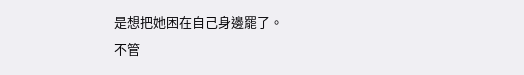是想把她困在自己身邊罷了。
不管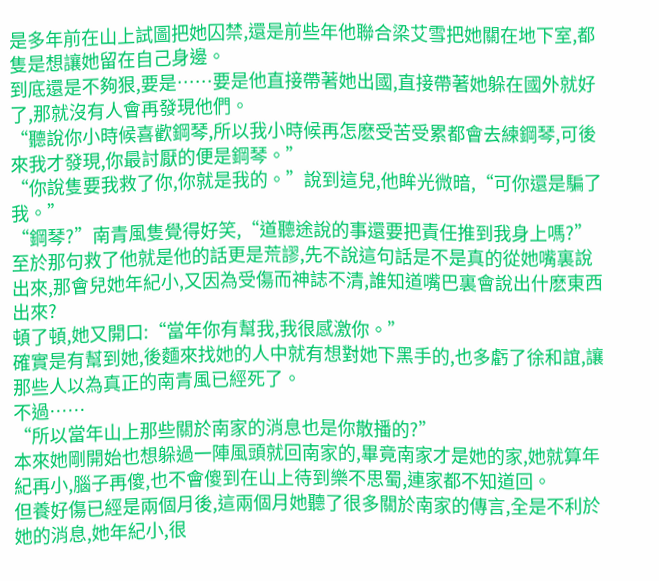是多年前在山上試圖把她囚禁,還是前些年他聯合梁艾雪把她關在地下室,都隻是想讓她留在自己身邊。
到底還是不夠狠,要是……要是他直接帶著她出國,直接帶著她躲在國外就好了,那就沒有人會再發現他們。
“聽說你小時候喜歡鋼琴,所以我小時候再怎麽受苦受累都會去練鋼琴,可後來我才發現,你最討厭的便是鋼琴。”
“你說隻要我救了你,你就是我的。”說到這兒,他眸光微暗,“可你還是騙了我。”
“鋼琴?”南青風隻覺得好笑,“道聽途說的事還要把責任推到我身上嗎?”
至於那句救了他就是他的話更是荒謬,先不說這句話是不是真的從她嘴裏說出來,那會兒她年紀小,又因為受傷而神誌不清,誰知道嘴巴裏會說出什麽東西出來?
頓了頓,她又開口:“當年你有幫我,我很感激你。”
確實是有幫到她,後麵來找她的人中就有想對她下黑手的,也多虧了徐和誼,讓那些人以為真正的南青風已經死了。
不過……
“所以當年山上那些關於南家的消息也是你散播的?”
本來她剛開始也想躲過一陣風頭就回南家的,畢竟南家才是她的家,她就算年紀再小,腦子再傻,也不會傻到在山上待到樂不思蜀,連家都不知道回。
但養好傷已經是兩個月後,這兩個月她聽了很多關於南家的傳言,全是不利於她的消息,她年紀小,很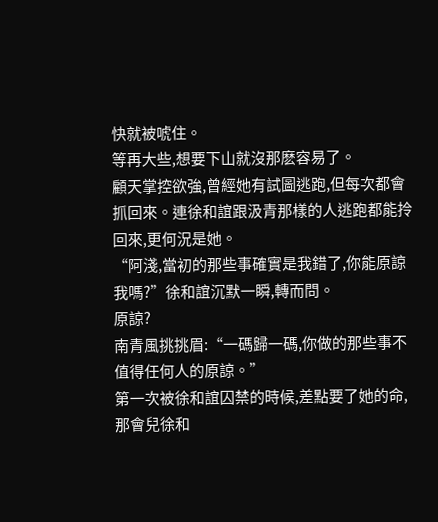快就被唬住。
等再大些,想要下山就沒那麽容易了。
顧天掌控欲強,曾經她有試圖逃跑,但每次都會抓回來。連徐和誼跟汲青那樣的人逃跑都能拎回來,更何況是她。
“阿淺,當初的那些事確實是我錯了,你能原諒我嗎?”徐和誼沉默一瞬,轉而問。
原諒?
南青風挑挑眉:“一碼歸一碼,你做的那些事不值得任何人的原諒。”
第一次被徐和誼囚禁的時候,差點要了她的命,那會兒徐和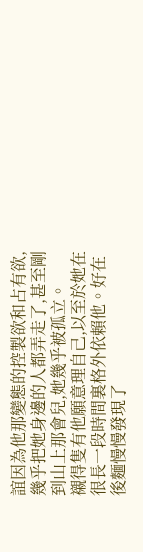誼因為他那變態的控製欲和占有欲,幾乎把她身邊的人都弄走了,甚至剛到山上那會兒,她幾乎被孤立。
襯得隻有他願意理自己,以至於她在很長一段時間裏格外依賴他。好在後麵慢慢發現了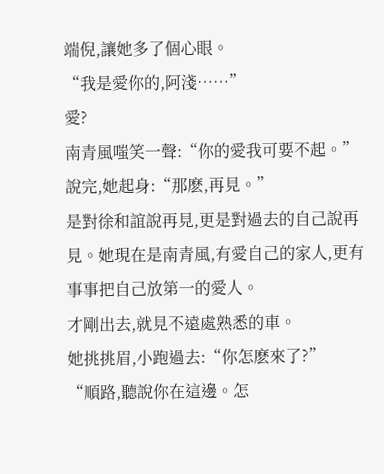端倪,讓她多了個心眼。
“我是愛你的,阿淺……”
愛?
南青風嗤笑一聲:“你的愛我可要不起。”
說完,她起身:“那麽,再見。”
是對徐和誼說再見,更是對過去的自己說再見。她現在是南青風,有愛自己的家人,更有事事把自己放第一的愛人。
才剛出去,就見不遠處熟悉的車。
她挑挑眉,小跑過去:“你怎麽來了?”
“順路,聽說你在這邊。怎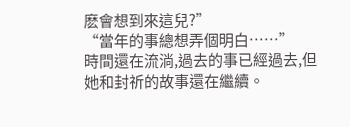麽會想到來這兒?”
“當年的事總想弄個明白……”
時間還在流淌,過去的事已經過去,但她和封祈的故事還在繼續。